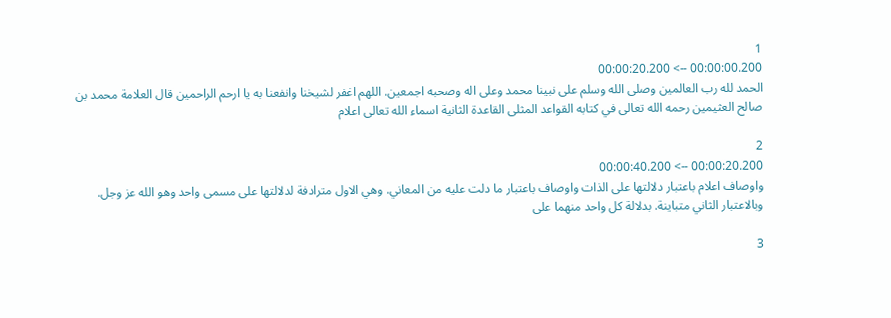1
00:00:00.200 --> 00:00:20.200
الحمد لله رب العالمين وصلى الله وسلم على نبينا محمد وعلى اله وصحبه اجمعين. اللهم اغفر لشيخنا وانفعنا به يا ارحم الراحمين قال العلامة محمد بن صالح العثيمين رحمه الله تعالى في كتابه القواعد المثلى القاعدة الثانية اسماء الله تعالى اعلام

2
00:00:20.200 --> 00:00:40.200
واوصاف اعلام باعتبار دلالتها على الذات واوصاف باعتبار ما دلت عليه من المعاني. وهي الاول مترادفة لدلالتها على مسمى واحد وهو الله عز وجل. وبالاعتبار الثاني متباينة. بدلالة كل واحد منهما على

3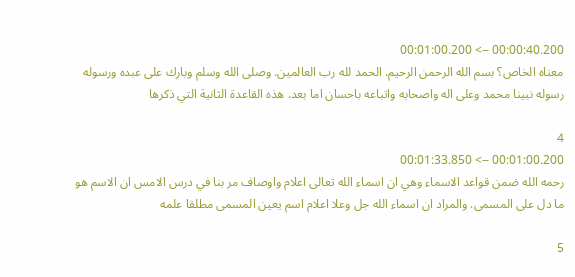00:00:40.200 --> 00:01:00.200
معناه الخاص؟ بسم الله الرحمن الرحيم. الحمد لله رب العالمين. وصلى الله وسلم وبارك على عبده ورسوله رسوله نبينا محمد وعلى اله واصحابه واتباعه باحسان اما بعد. هذه القاعدة الثانية التي ذكرها

4
00:01:00.200 --> 00:01:33.850
رحمه الله ضمن قواعد الاسماء وهي ان اسماء الله تعالى اعلام واوصاف مر بنا في درس الامس ان الاسم هو ما دل على المسمى. والمراد ان اسماء الله جل وعلا اعلام اسم يعين المسمى مطلقا علمه

5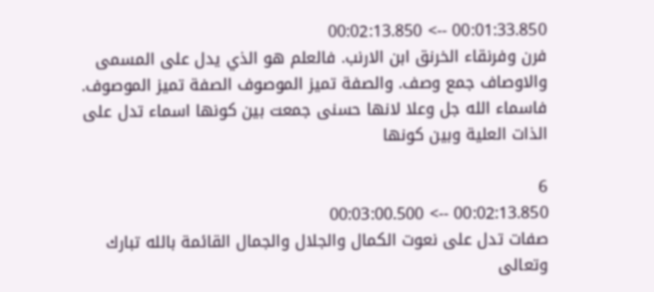00:01:33.850 --> 00:02:13.850
فرن وفرنقاء الخرنق ابن الارنب. فالعلم هو الذي يدل على المسمى والاوصاف جمع وصف. والصفة تميز الموصوف الصفة تميز الموصوف. فاسماء الله جل وعلا لانها حسنى جمعت بين كونها اسماء تدل على الذات العلية وبين كونها

6
00:02:13.850 --> 00:03:00.500
صفات تدل على نعوت الكمال والجلال والجمال القائمة بالله تبارك وتعالى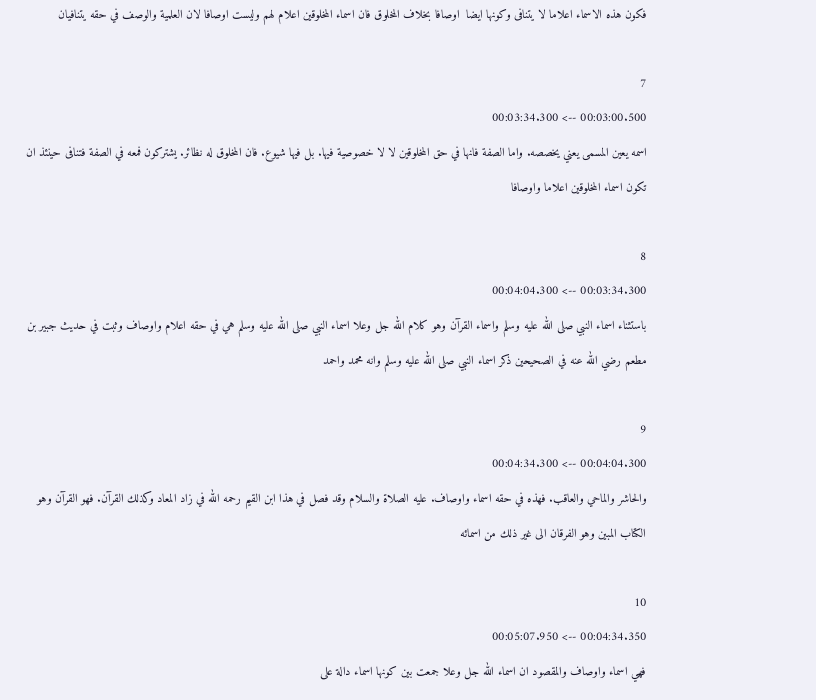فكون هذه الاسماء اعلاما لا يتنافى وكونها ايضا  اوصافا بخلاف المخلوق فان اسماء المخلوقين اعلام لهم وليست اوصافا لان العلمية والوصف في حقه يتنافيان

7
00:03:00.500 --> 00:03:34.300
اسمه يعين المسمى يعني يخصصه. واما الصفة فانها في حق المخلوقين لا لا خصوصية فيها. بل فيها شيوع. فان المخلوق له نظائر. يشتركون فمعه في الصفة فتنافى حينئذ ان تكون اسماء المخلوقين اعلاما واوصافا

8
00:03:34.300 --> 00:04:04.300
باستثناء اسماء النبي صلى الله عليه وسلم واسماء القرآن وهو كلام الله جل وعلا اسماء النبي صلى الله عليه وسلم هي في حقه اعلام واوصاف وثبت في حديث جبير بن مطعم رضي الله عنه في الصحيحين ذكر اسماء النبي صلى الله عليه وسلم وانه محمد واحمد

9
00:04:04.300 --> 00:04:34.300
والحاشر والماحي والعاقب. فهذه في حقه اسماء واوصاف. عليه الصلاة والسلام وقد فصل في هذا ابن القيم رحمه الله في زاد المعاد وكذلك القرآن. فهو القرآن وهو الكتاب المبين وهو الفرقان الى غير ذلك من اسمائه

10
00:04:34.350 --> 00:05:07.950
فهي اسماء واوصاف والمقصود ان اسماء الله جل وعلا جمعت بين كونها اسماء دالة على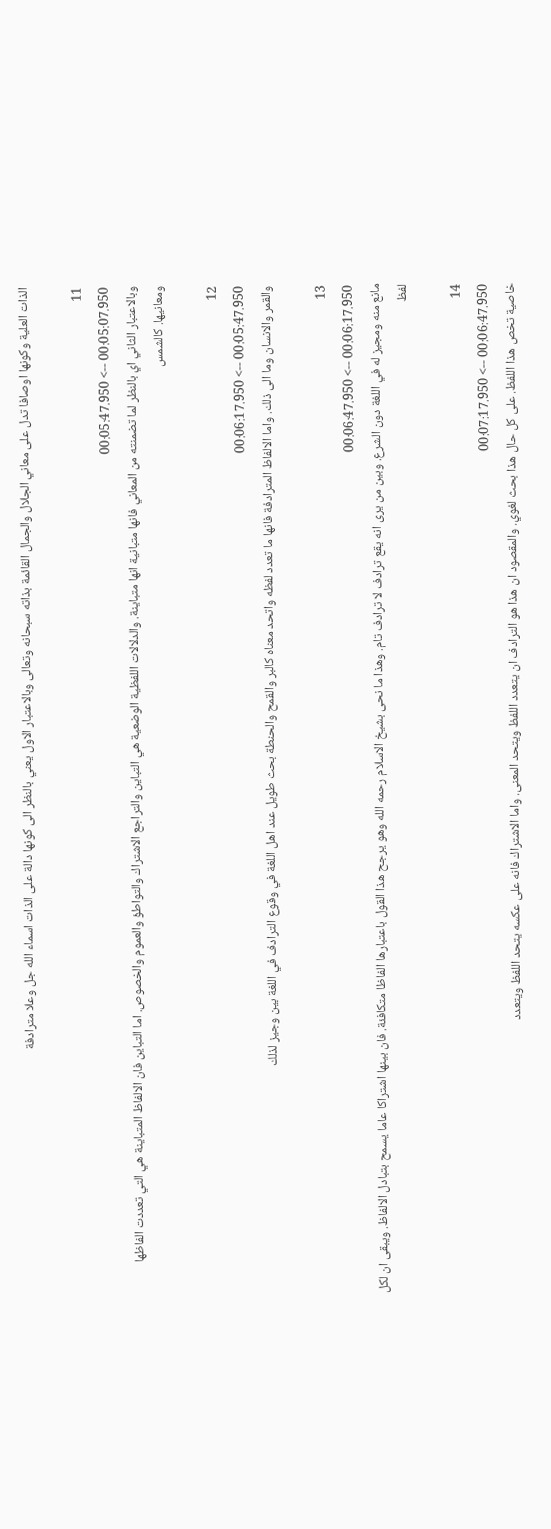الذات العلية وكونها اوصافا تدل على معاني الجلال والجمال القائمة بذاته سبحانه وتعالى وبالاعتبار الاول يعني بالنظر الى كونها دالة على الذات اسماء الله جل وعلا مترادفة

11
00:05:07.950 --> 00:05:47.950
وبالاعتبار الثاني اي بالنظر لما تضمنته من المعاني فانها متبانية انها متباينة. والدلالات اللفظية الوضعية هي التباين والتراجع الاشتراك والتواطؤ والعموم والخصوص. اما التباين فان الالفاظ المتباينة هي التي تعددت الفاظها ومعانيها. كالشمس

12
00:05:47.950 --> 00:06:17.950
والقمر والانسان وما الى ذلك. واما الالفاظ المترادفة فانها ما تعدد لفظه واتحد معناه كالبر والقمح والحنطة بحث طويل عند اهل اللغة في وقوع الترادف في اللغة بين وجيز لذلك

13
00:06:17.950 --> 00:06:47.950
مانع منه ومجيز له في اللغة دون الشرع. وبين من يرى انه يقع ترادف لا ترادف تام. وهذا ما نحى بشيخ الاسلام رحمه الله وهو يرجح هذا القول باعتبارها الفاظا متكافئة. فان بينها اشتراكا عاما يسمح بتبادل الالفاظ. ويبقى ان لكل لفظ

14
00:06:47.950 --> 00:07:17.950
خاصية تخص هذا اللفظ. على كل حال هذا بحث لغوي. والمقصود ان هذا هو الترادف ان يتعدد اللفظ ويتحد المعنى. واما الاشتراك فانه على عكسه يتحد اللفظ ويتعدد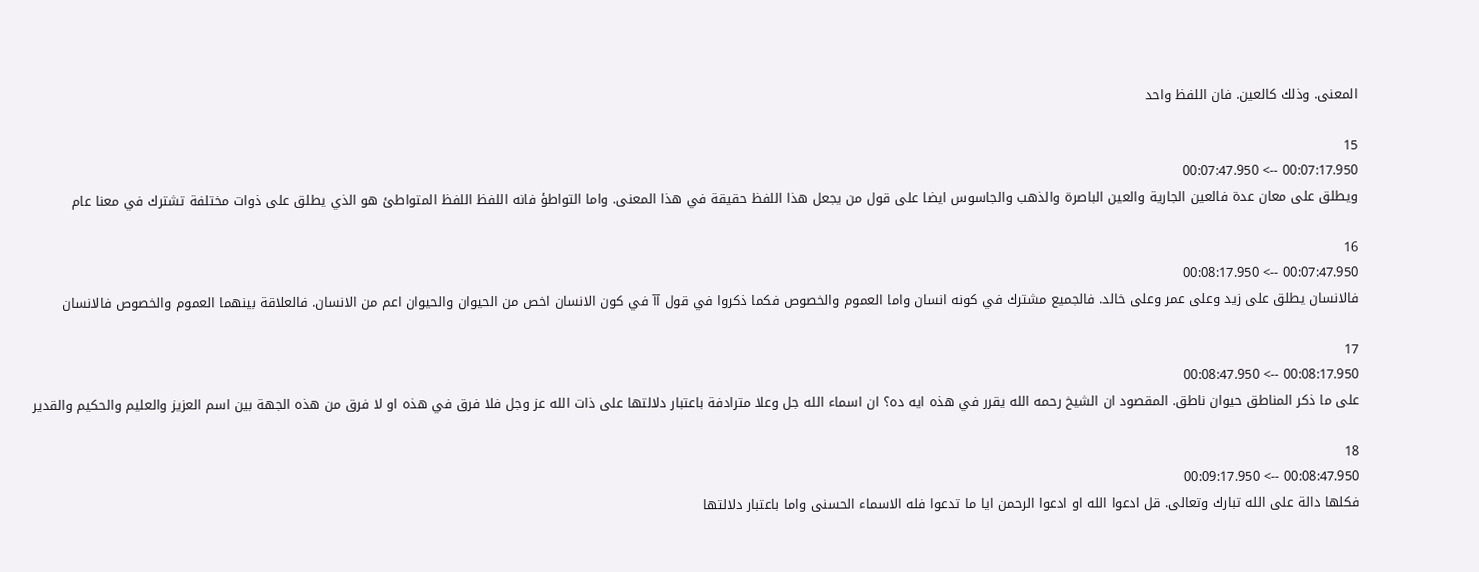المعنى. وذلك كالعين. فان اللفظ واحد

15
00:07:17.950 --> 00:07:47.950
ويطلق على معان عدة فالعين الجارية والعين الباصرة والذهب والجاسوس ايضا على قول من يجعل هذا اللفظ حقيقة في هذا المعنى. واما التواطؤ فانه اللفظ اللفظ المتواطئ هو الذي يطلق على ذوات مختلفة تشترك في معنا عام

16
00:07:47.950 --> 00:08:17.950
فالانسان يطلق على زيد وعلى عمر وعلى خالد. فالجميع مشترك في كونه انسان واما العموم والخصوص فكما ذكروا في قول آآ في كون الانسان اخص من الحيوان والحيوان اعم من الانسان. فالعلاقة بينهما العموم والخصوص فالانسان

17
00:08:17.950 --> 00:08:47.950
على ما ذكر المناطق حيوان ناطق. المقصود ان الشيخ رحمه الله يقرر في هذه ايه ده؟ ان اسماء الله جل وعلا مترادفة باعتبار دلالتها على ذات الله عز وجل فلا فرق في هذه او لا فرق من هذه الجهة بين اسم العزيز والعليم والحكيم والقدير

18
00:08:47.950 --> 00:09:17.950
فكلها دالة على الله تبارك وتعالى. قل ادعوا الله او ادعوا الرحمن ايا ما تدعوا فله الاسماء الحسنى واما باعتبار دلالتها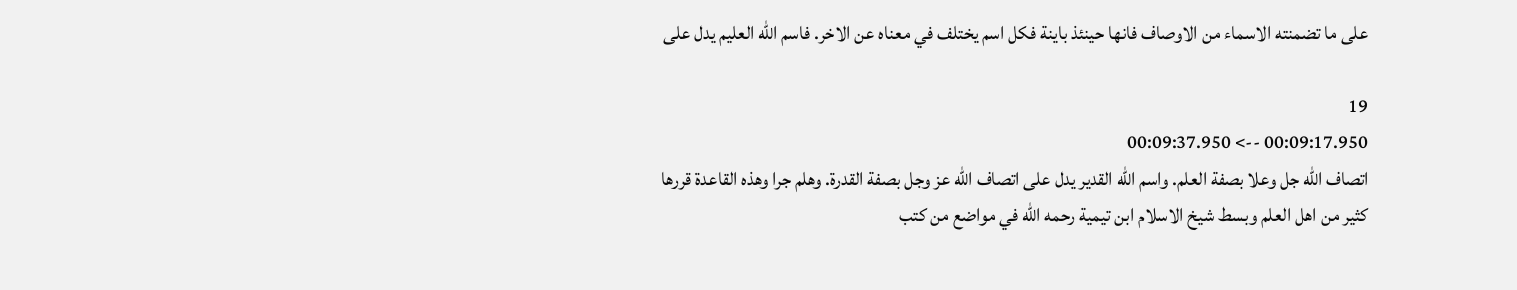على ما تضمنته الاسماء من الاوصاف فانها حينئذ باينة فكل اسم يختلف في معناه عن الاخر. فاسم الله العليم يدل على

19
00:09:17.950 --> 00:09:37.950
اتصاف الله جل وعلا بصفة العلم. واسم الله القدير يدل على اتصاف الله عز وجل بصفة القدرة. وهلم جرا وهذه القاعدة قررها كثير من اهل العلم وبسط شيخ الاسلام ابن تيمية رحمه الله في مواضع من كتب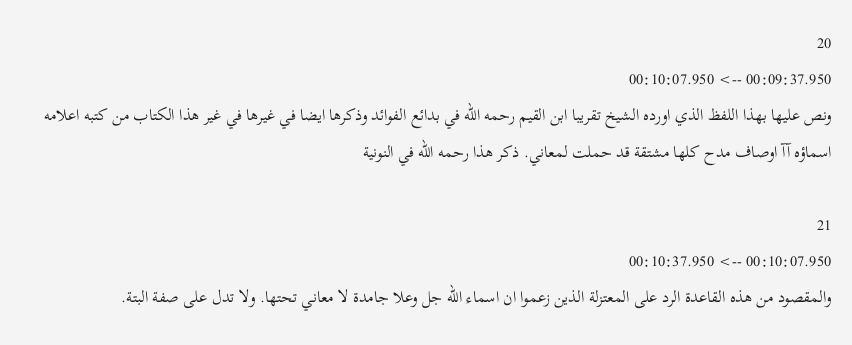20
00:09:37.950 --> 00:10:07.950
ونص عليها بهذا اللفظ الذي اورده الشيخ تقريبا ابن القيم رحمه الله في بدائع الفوائد وذكرها ايضا في غيرها في غير هذا الكتاب من كتبه اعلامه اسماؤه آآ اوصاف مدح كلها مشتقة قد حملت لمعاني. ذكر هذا رحمه الله في النونية

21
00:10:07.950 --> 00:10:37.950
والمقصود من هذه القاعدة الرد على المعتزلة الذين زعموا ان اسماء الله جل وعلا جامدة لا معاني تحتها. ولا تدل على صفة البتة.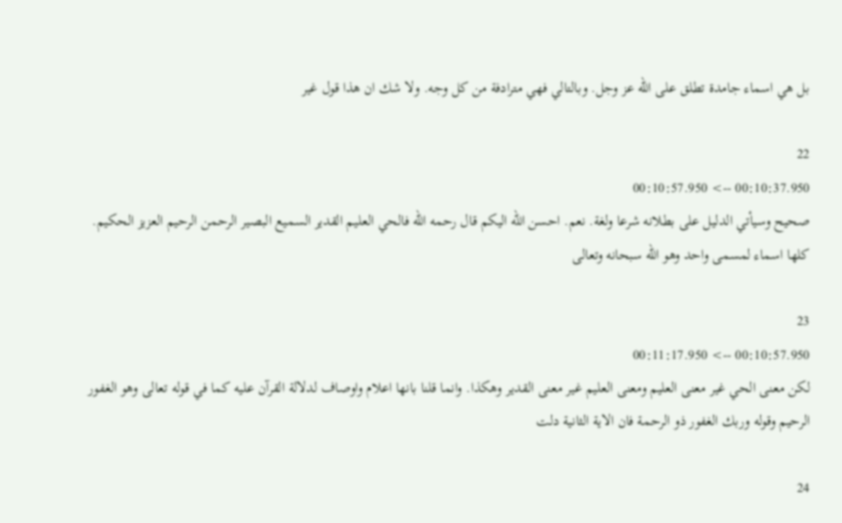بل هي اسماء جامدة تطلق على الله عز وجل. وبالتالي فهي مترادفة من كل وجه. ولا شك ان هذا قول غير

22
00:10:37.950 --> 00:10:57.950
صحيح وسيأتي الدليل على بطلانه شرعا ولغة. نعم. احسن الله اليكم قال رحمه الله فالحي العليم القدير السميع البصير الرحمن الرحيم العزيز الحكيم. كلها اسماء لمسمى واحد وهو الله سبحانه وتعالى

23
00:10:57.950 --> 00:11:17.950
لكن معنى الحي غير معنى العليم ومعنى العليم غير معنى القدير وهكذا. وانما قلنا بانها اعلام واوصاف لدلالة القرآن عليه كما في قوله تعالى وهو الغفور الرحيم وقوله وربك الغفور ذو الرحمة فان الاية الثانية دلت

24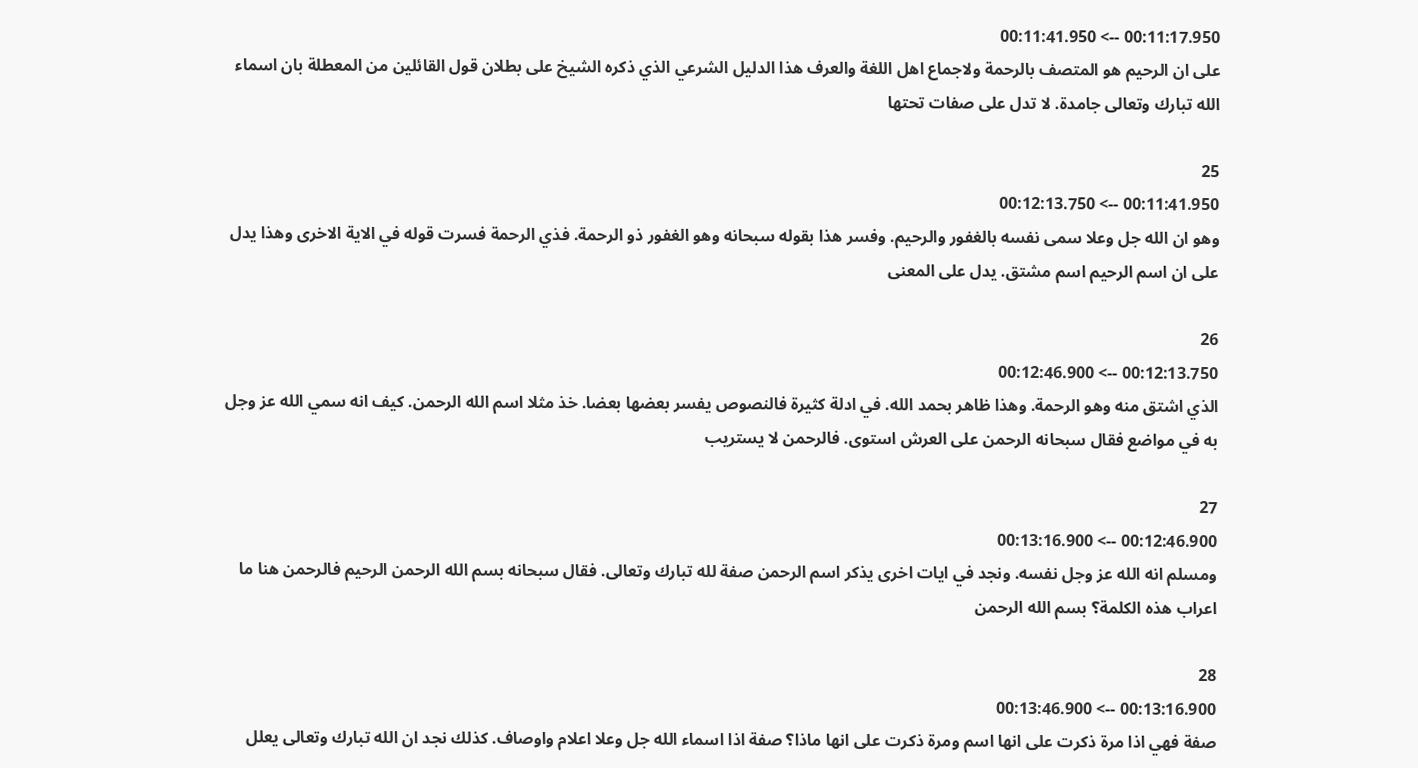00:11:17.950 --> 00:11:41.950
على ان الرحيم هو المتصف بالرحمة ولاجماع اهل اللغة والعرف هذا الدليل الشرعي الذي ذكره الشيخ على بطلان قول القائلين من المعطلة بان اسماء الله تبارك وتعالى جامدة. لا تدل على صفات تحتها

25
00:11:41.950 --> 00:12:13.750
وهو ان الله جل وعلا سمى نفسه بالغفور والرحيم. وفسر هذا بقوله سبحانه وهو الغفور ذو الرحمة. فذي الرحمة فسرت قوله في الاية الاخرى وهذا يدل على ان اسم الرحيم اسم مشتق. يدل على المعنى

26
00:12:13.750 --> 00:12:46.900
الذي اشتق منه وهو الرحمة. وهذا ظاهر بحمد الله. في ادلة كثيرة فالنصوص يفسر بعضها بعضا. خذ مثلا اسم الله الرحمن. كيف انه سمي الله عز وجل به في مواضع فقال سبحانه الرحمن على العرش استوى. فالرحمن لا يستريب

27
00:12:46.900 --> 00:13:16.900
ومسلم انه الله عز وجل نفسه. ونجد في ايات اخرى يذكر اسم الرحمن صفة لله تبارك وتعالى. فقال سبحانه بسم الله الرحمن الرحيم فالرحمن هنا ما اعراب هذه الكلمة؟ بسم الله الرحمن

28
00:13:16.900 --> 00:13:46.900
صفة فهي اذا مرة ذكرت على انها اسم ومرة ذكرت على انها ماذا؟ صفة اذا اسماء الله جل وعلا اعلام واوصاف. كذلك نجد ان الله تبارك وتعالى يعلل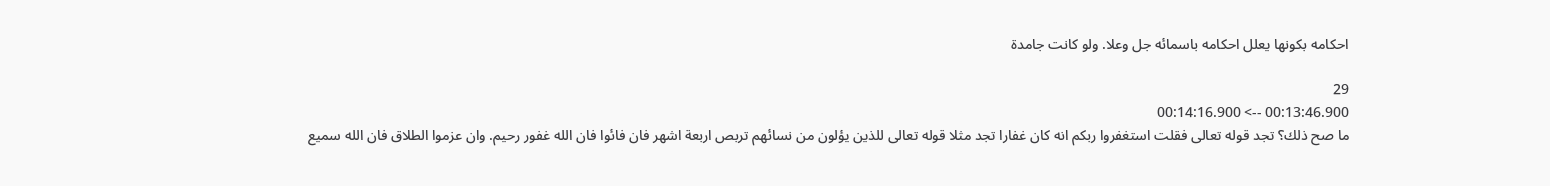احكامه بكونها يعلل احكامه باسمائه جل وعلا. ولو كانت جامدة

29
00:13:46.900 --> 00:14:16.900
ما صح ذلك؟ تجد قوله تعالى فقلت استغفروا ربكم انه كان غفارا تجد مثلا قوله تعالى للذين يؤلون من نسائهم تربص اربعة اشهر فان فائوا فان الله غفور رحيم. وان عزموا الطلاق فان الله سميع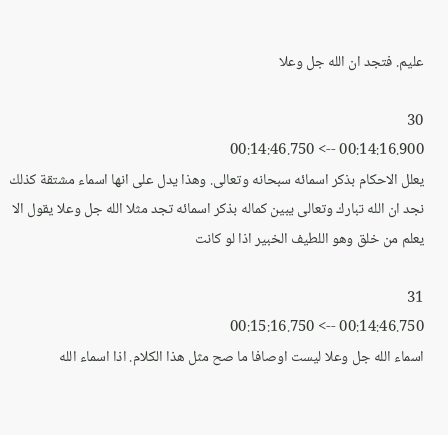عليم. فتجد ان الله جل وعلا

30
00:14:16.900 --> 00:14:46.750
يعلل الاحكام بذكر اسمائه سبحانه وتعالى. وهذا يدل على انها اسماء مشتقة كذلك نجد ان الله تبارك وتعالى يبين كماله بذكر اسمائه تجد مثلا الله جل وعلا يقول الا يعلم من خلق وهو اللطيف الخبير اذا لو كانت

31
00:14:46.750 --> 00:15:16.750
اسماء الله جل وعلا ليست اوصافا ما صح مثل هذا الكلام. اذا اسماء الله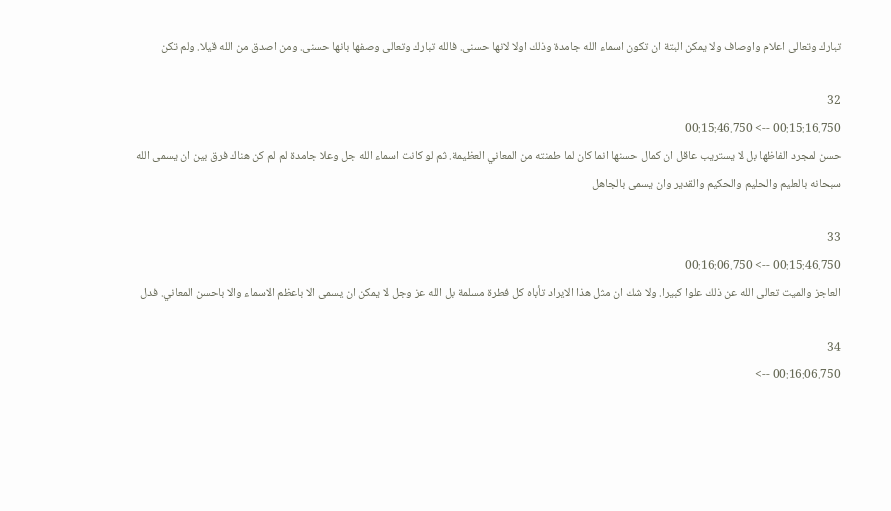تبارك وتعالى اعلام واوصاف ولا يمكن البتة ان تكون اسماء الله جامدة وذلك اولا لانها حسنى. فالله تبارك وتعالى وصفها بانها حسنى. ومن اصدق من الله قيلا. ولم تكن

32
00:15:16.750 --> 00:15:46.750
حسن لمجرد الفاظها بل لا يستريب عاقل ان كمال حسنها انما كان لما طمنته من المعاني العظيمة. ثم لو كانت اسماء الله جل وعلا جامدة لم لم كن هناك فرق بين ان يسمى الله سبحانه بالعليم والحليم والحكيم والقدير وان يسمى بالجاهل

33
00:15:46.750 --> 00:16:06.750
العاجز والميت تعالى الله عن ذلك علوا كبيرا. ولا شك ان مثل هذا الايراد تأباه كل فطرة مسلمة بل الله عز وجل لا يمكن ان يسمى الا باعظم الاسماء والا باحسن المعاني. فدل

34
00:16:06.750 -->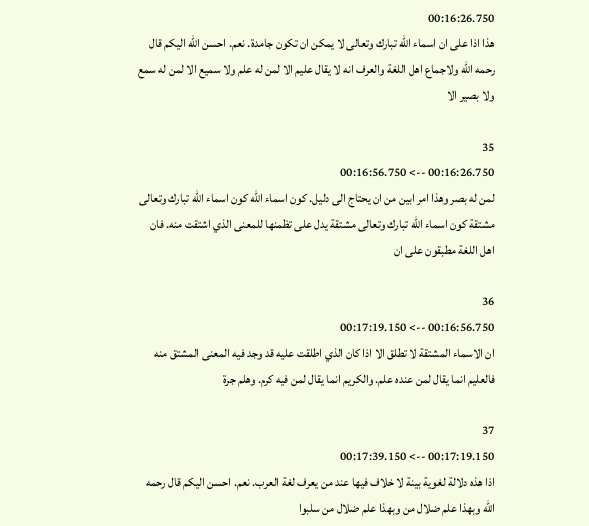00:16:26.750
هذا اذا على ان اسماء الله تبارك وتعالى لا يمكن ان تكون جامدة. نعم. احسن الله اليكم قال رحمه الله ولاجماع اهل اللغة والعرف انه لا يقال عليم الا لمن له علم ولا سميع الا لمن له سمع ولا بصير الا

35
00:16:26.750 --> 00:16:56.750
لمن له بصر وهذا امر ابين من ان يحتاج الى دليل. كون اسماء الله كون اسماء الله تبارك وتعالى مشتقة كون اسماء الله تبارك وتعالى مشتقة يدل على تظمنها للمعنى الذي اشتقت منه. فان اهل اللغة مطبقون على ان

36
00:16:56.750 --> 00:17:19.150
ان الاسماء المشتقة لا تطلق الا اذا كان الذي اطلقت عليه قد وجد فيه المعنى المشتق منه فالعليم انما يقال لمن عنده علم. والكريم انما يقال لمن فيه كرم. وهلم جرة

37
00:17:19.150 --> 00:17:39.150
اذا هذه دلالة لغوية بينة لا خلاف فيها عند من يعرف لغة العرب. نعم. احسن اليكم قال رحمه الله وبهذا علم ضلال من وبهذا علم ضلال من سلبوا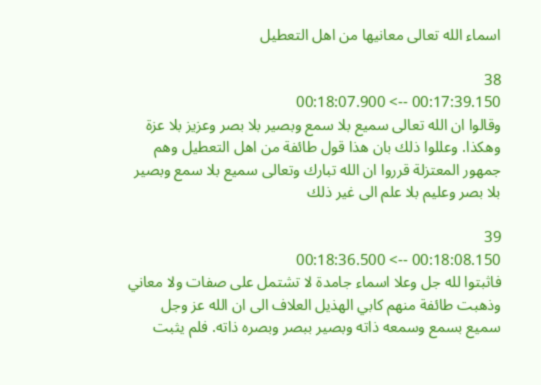اسماء الله تعالى معانيها من اهل التعطيل

38
00:17:39.150 --> 00:18:07.900
وقالوا ان الله تعالى سميع بلا سمع وبصير بلا بصر وعزيز بلا عزة وهكذا. وعللوا ذلك بان هذا قول طائفة من اهل التعطيل وهم جمهور المعتزلة قرروا ان الله تبارك وتعالى سميع بلا سمع وبصير بلا بصر وعليم بلا علم الى غير ذلك

39
00:18:08.150 --> 00:18:36.500
فاثبتوا لله جل وعلا اسماء جامدة لا تشتمل على صفات ولا معاني وذهبت طائفة منهم كابي الهذيل العلاف الى ان الله عز وجل سميع بسمع وسمعه ذاته وبصير ببصر وبصره ذاته. فلم يثبت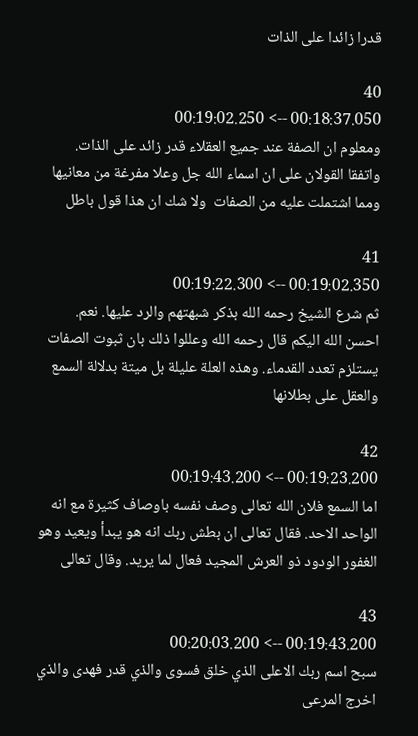قدرا زائدا على الذات

40
00:18:37.050 --> 00:19:02.250
ومعلوم ان الصفة عند جميع العقلاء قدر زائد على الذات. واتفقا القولان على ان اسماء الله جل وعلا مفرغة من معانيها ومما اشتملت عليه من الصفات  ولا شك ان هذا قول باطل

41
00:19:02.350 --> 00:19:22.300
ثم شرع الشيخ رحمه الله بذكر شبهتهم والرد عليها. نعم. احسن الله اليكم قال رحمه الله وعللوا ذلك بان ثبوت الصفات يستلزم تعدد القدماء. وهذه العلة عليلة بل ميتة بدلالة السمع والعقل على بطلانها

42
00:19:23.200 --> 00:19:43.200
اما السمع فلان الله تعالى وصف نفسه باوصاف كثيرة مع انه الواحد الاحد. فقال تعالى ان بطش ربك انه هو يبدأ ويعيد وهو الغفور الودود ذو العرش المجيد فعال لما يريد. وقال تعالى

43
00:19:43.200 --> 00:20:03.200
سبح اسم ربك الاعلى الذي خلق فسوى والذي قدر فهدى والذي اخرج المرعى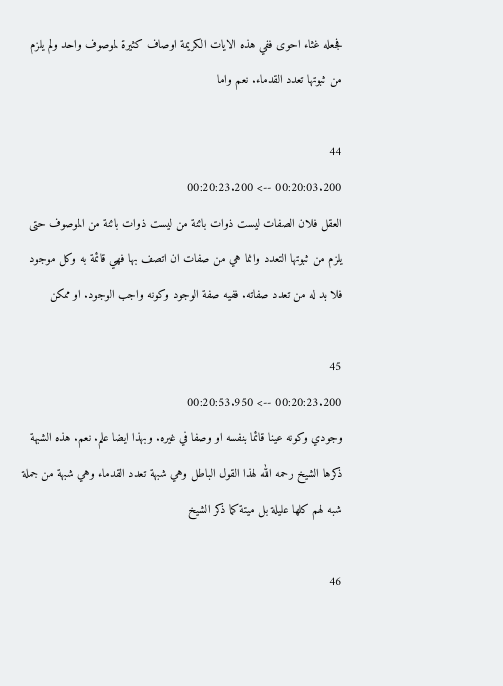فجعله غثاء احوى ففي هذه الايات الكريمة اوصاف كثيرة لموصوف واحد ولم يلزم من ثبوتها تعدد القدماء. نعم واما

44
00:20:03.200 --> 00:20:23.200
العقل فلان الصفات ليست ذوات بائنة من ليست ذوات بائنة من الموصوف حتى يلزم من ثبوتها التعدد وانما هي من صفات ان اتصف بها فهي قائمة به وكل موجود فلا بد له من تعدد صفاته. ففيه صفة الوجود وكونه واجب الوجود. او ممكن

45
00:20:23.200 --> 00:20:53.950
وجودي وكونه عينا قائما بنفسه او وصفا في غيره. وبهذا ايضا علم. نعم. هذه الشبهة ذكرها الشيخ رحمه الله لهذا القول الباطل وهي شبهة تعدد القدماء وهي شبهة من جملة شبه لهم كلها عليلة بل ميتة كما ذكر الشيخ

46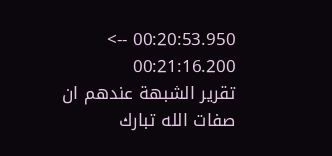00:20:53.950 --> 00:21:16.200
تقرير الشبهة عندهم ان صفات الله تبارك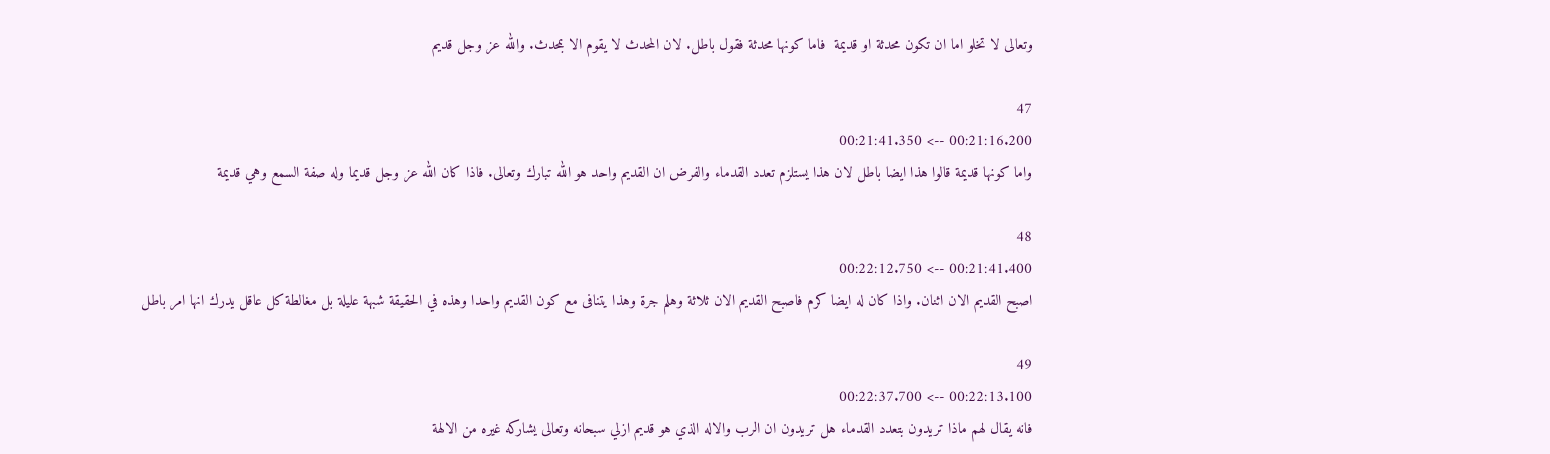وتعالى لا تخلو اما ان تكون محدثة او قديمة  فاما كونها محدثة فقول باطل. لان المحدث لا يقوم الا بمحدث. والله عز وجل قديم

47
00:21:16.200 --> 00:21:41.350
واما كونها قديمة قالوا هذا ايضا باطل لان هذا يستلزم تعدد القدماء والفرض ان القديم واحد هو الله تبارك وتعالى. فاذا كان الله عز وجل قديما وله صفة السمع وهي قديمة

48
00:21:41.400 --> 00:22:12.750
اصبح القديم الان اثنان. واذا كان له ايضا كرم فاصبح القديم الان ثلاثة وهلم جرة وهذا يتنافى مع كون القديم واحدا وهذه في الحقيقة شبهة عليلة بل مغالطة كل عاقل يدرك انها امر باطل

49
00:22:13.100 --> 00:22:37.700
فانه يقال لهم ماذا تريدون بتعدد القدماء هل تريدون ان الرب والاله الذي هو قديم ازلي سبحانه وتعالى يشاركه غيره من الالهة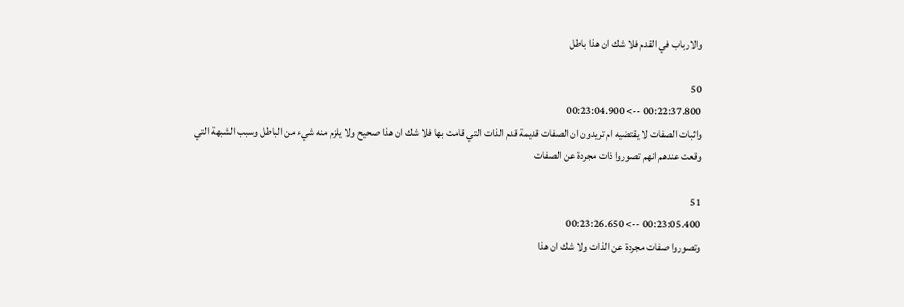والارباب في القدم فلا شك ان هذا باطل

50
00:22:37.800 --> 00:23:04.900
واثبات الصفات لا يقتضيه ام تريدون ان الصفات قديمة قدم الذات التي قامت بها فلا شك ان هذا صحيح ولا يلزم منه شيء من الباطل وسبب الشبهة التي وقعت عندهم انهم تصوروا ذات مجردة عن الصفات

51
00:23:05.400 --> 00:23:26.650
وتصوروا صفات مجردة عن الذات ولا شك ان هذا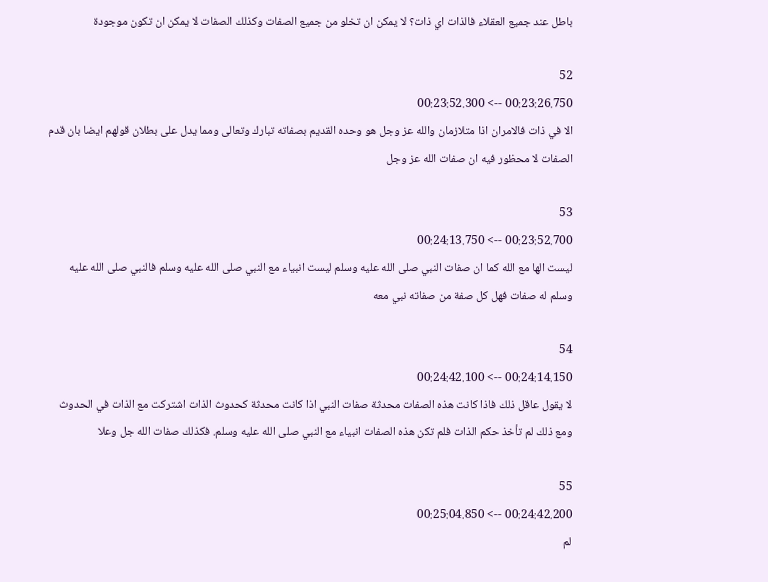باطل عند جميع العقلاء فالذات اي ذات؟ لا يمكن ان تخلو من جميع الصفات وكذلك الصفات لا يمكن ان تكون موجودة

52
00:23:26.750 --> 00:23:52.300
الا في ذات فالامران اذا متلازمان والله عز وجل هو وحده القديم بصفاته تبارك وتعالى ومما يدل على بطلان قولهم ايضا بان قدم الصفات لا محظور فيه ان صفات الله عز وجل

53
00:23:52.700 --> 00:24:13.750
ليست الها مع الله كما ان صفات النبي صلى الله عليه وسلم ليست انبياء مع النبي صلى الله عليه وسلم فالنبي صلى الله عليه وسلم له صفات فهل كل صفة من صفاته نبي معه

54
00:24:14.150 --> 00:24:42.100
لا يقول عاقل ذلك فاذا كانت هذه الصفات محدثة صفات النبي اذا كانت محدثة كحدوث الذات اشتركت مع الذات في الحدوث ومع ذلك لم تأخذ حكم الذات فلم تكن هذه الصفات انبياء مع النبي صلى الله عليه وسلم. فكذلك صفات الله جل وعلا

55
00:24:42.200 --> 00:25:04.850
لم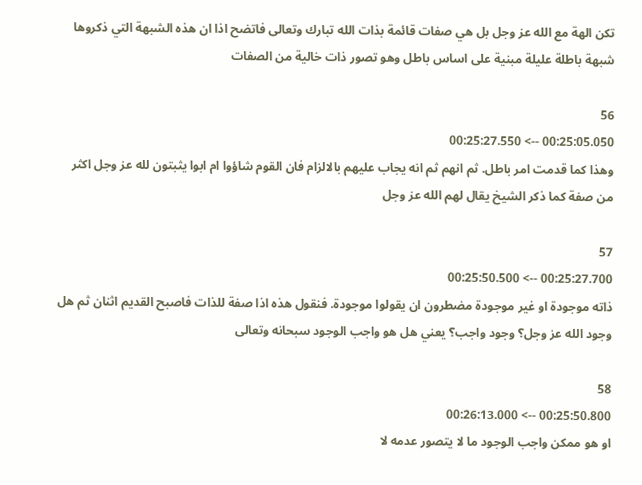تكن الهة مع الله عز وجل بل هي صفات قائمة بذات الله تبارك وتعالى فاتضح اذا ان هذه الشبهة التي ذكروها شبهة باطلة عليلة مبنية على اساس باطل وهو تصور ذات خالية من الصفات

56
00:25:05.050 --> 00:25:27.550
وهذا كما قدمت امر باطل. ثم انهم ثم انه يجاب عليهم بالالزام فان القوم شاؤوا ام ابوا يثبتون لله عز وجل اكثر من صفة كما ذكر الشيخ يقال لهم الله عز وجل

57
00:25:27.700 --> 00:25:50.500
ذاته موجودة او غير موجودة مضطرون ان يقولوا موجودة. فنقول هذه اذا صفة للذات فاصبح القديم اثنان ثم هل وجود الله عز وجل؟ وجود واجب؟ يعني هل هو واجب الوجود سبحانه وتعالى

58
00:25:50.800 --> 00:26:13.000
او هو ممكن واجب الوجود ما لا يتصور عدمه لا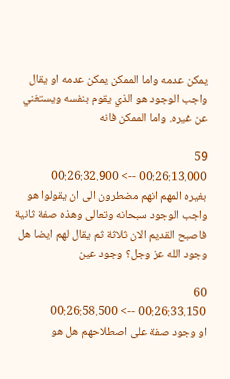يمكن عدمه واما الممكن يمكن عدمه او يقال واجب الوجود هو الذي يقوم بنفسه ويستغني عن غيره. واما الممكن فانه

59
00:26:13.000 --> 00:26:32.900
بغيره المهم انهم مضطرون الى ان يقولوا هو واجب الوجود سبحانه وتعالى وهذه صفة ثانية فاصبح القديم الان ثلاثة ثم يقال لهم ايضا هل وجود الله عز وجل؟ وجود عين

60
00:26:33.150 --> 00:26:58.500
او وجود صفة على اصطلاحهم هل هو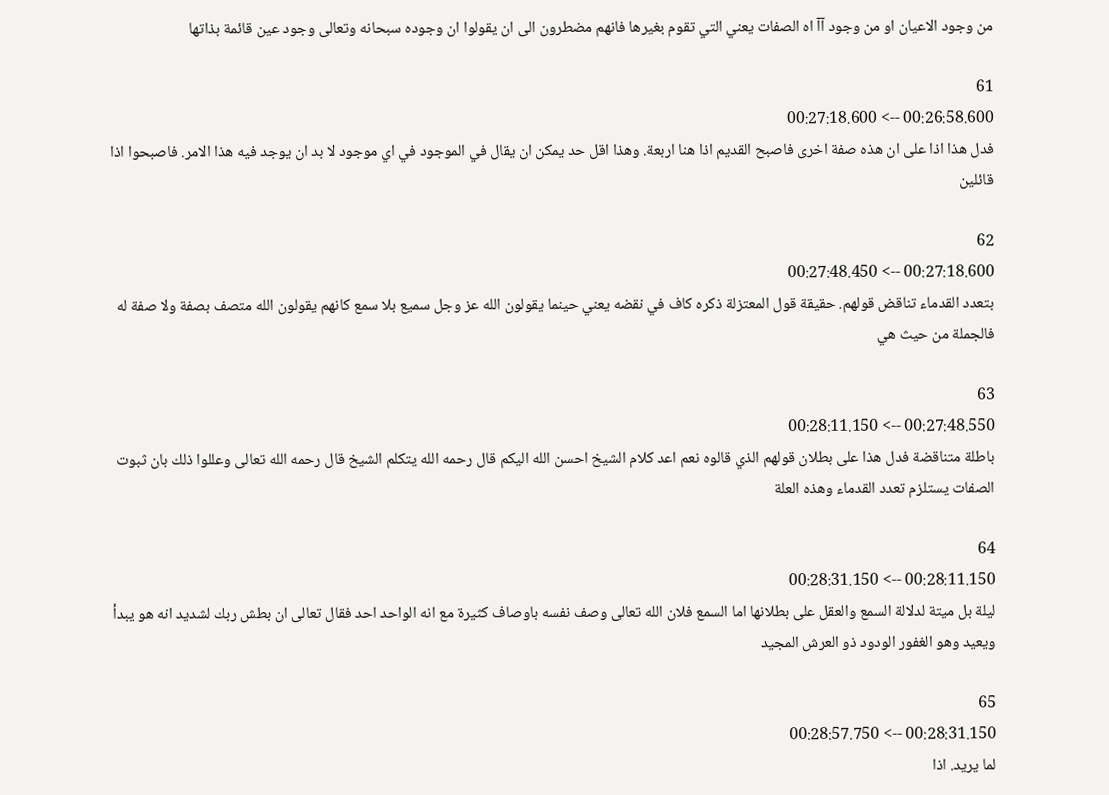من وجود الاعيان او من وجود آآ اه الصفات يعني التي تقوم بغيرها فانهم مضطرون الى ان يقولوا ان وجوده سبحانه وتعالى وجود عين قائمة بذاتها

61
00:26:58.600 --> 00:27:18.600
فدل هذا اذا على ان هذه صفة اخرى فاصبح القديم اذا هنا اربعة. وهذا اقل حد يمكن ان يقال في الموجود في اي موجود لا بد ان يوجد فيه هذا الامر. فاصبحوا اذا قائلين

62
00:27:18.600 --> 00:27:48.450
بتعدد القدماء تناقض قولهم. حقيقة قول المعتزلة ذكره كاف في نقضه يعني حينما يقولون الله عز وجل سميع بلا سمع كانهم يقولون الله متصف بصفة ولا صفة له فالجملة من حيث هي

63
00:27:48.550 --> 00:28:11.150
باطلة متناقضة فدل هذا على بطلان قولهم الذي قالوه نعم اعد كلام الشيخ احسن الله اليكم قال رحمه الله يتكلم الشيخ قال رحمه الله تعالى وعللوا ذلك بان ثبوت الصفات يستلزم تعدد القدماء وهذه العلة

64
00:28:11.150 --> 00:28:31.150
ليلة بل ميتة لدلالة السمع والعقل على بطلانها اما السمع فلان الله تعالى وصف نفسه باوصاف كثيرة مع انه الواحد احد فقال تعالى ان بطش ربك لشديد انه هو يبدأ ويعيد وهو الغفور الودود ذو العرش المجيد

65
00:28:31.150 --> 00:28:57.750
لما يريد. اذا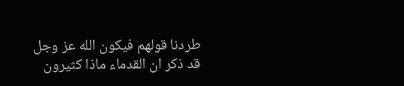طردنا قولهم فيكون الله عز وجل قد ذكر ان القدماء ماذا كثيرون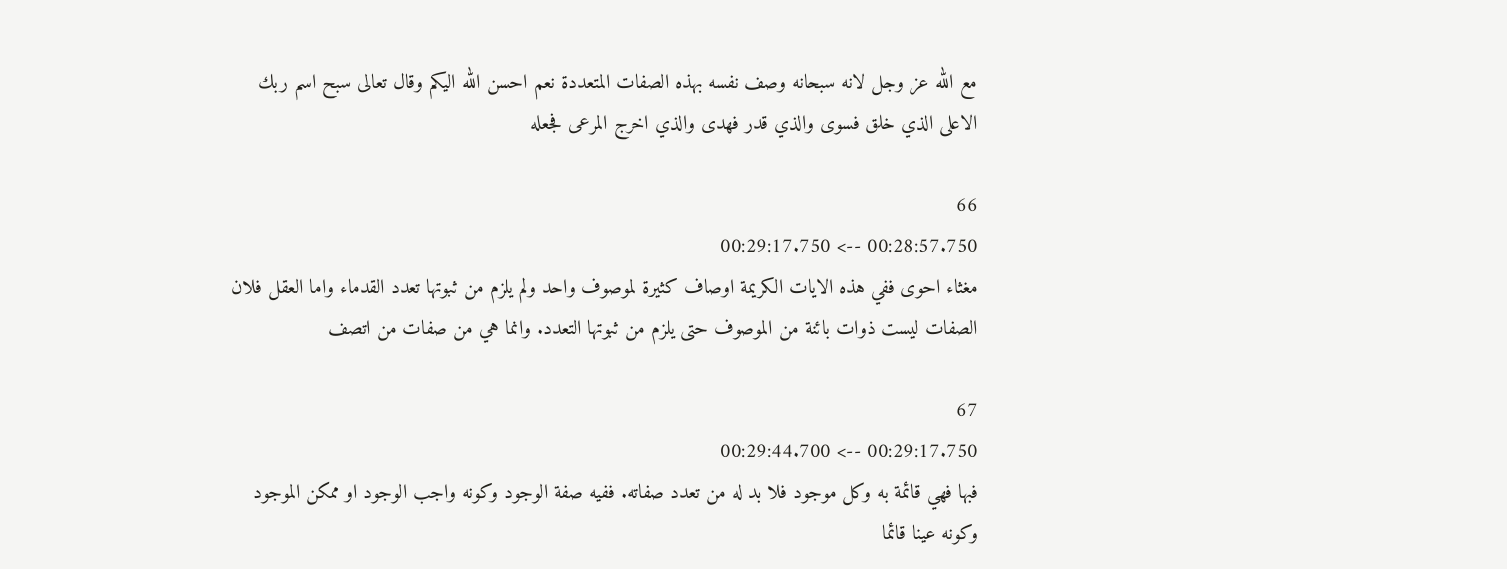مع الله عز وجل لانه سبحانه وصف نفسه بهذه الصفات المتعددة نعم احسن الله اليكم وقال تعالى سبح اسم ربك الاعلى الذي خلق فسوى والذي قدر فهدى والذي اخرج المرعى فجعله

66
00:28:57.750 --> 00:29:17.750
مغثاء احوى ففي هذه الايات الكريمة اوصاف كثيرة لموصوف واحد ولم يلزم من ثبوتها تعدد القدماء واما العقل فلان الصفات ليست ذوات بائنة من الموصوف حتى يلزم من ثبوتها التعدد. وانما هي من صفات من اتصف

67
00:29:17.750 --> 00:29:44.700
فبها فهي قائمة به وكل موجود فلا بد له من تعدد صفاته. ففيه صفة الوجود وكونه واجب الوجود او ممكن الموجود وكونه عينا قائما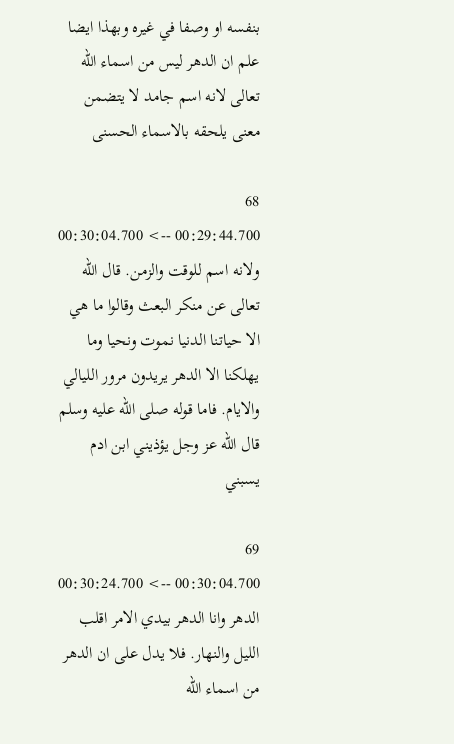بنفسه او وصفا في غيره وبهذا ايضا علم ان الدهر ليس من اسماء الله تعالى لانه اسم جامد لا يتضمن معنى يلحقه بالاسماء الحسنى

68
00:29:44.700 --> 00:30:04.700
ولانه اسم للوقت والزمن. قال الله تعالى عن منكر البعث وقالوا ما هي الا حياتنا الدنيا نموت ونحيا وما يهلكنا الا الدهر يريدون مرور الليالي والايام. فاما قوله صلى الله عليه وسلم قال الله عز وجل يؤذيني ابن ادم يسبني

69
00:30:04.700 --> 00:30:24.700
الدهر وانا الدهر بيدي الامر اقلب الليل والنهار. فلا يدل على ان الدهر من اسماء الله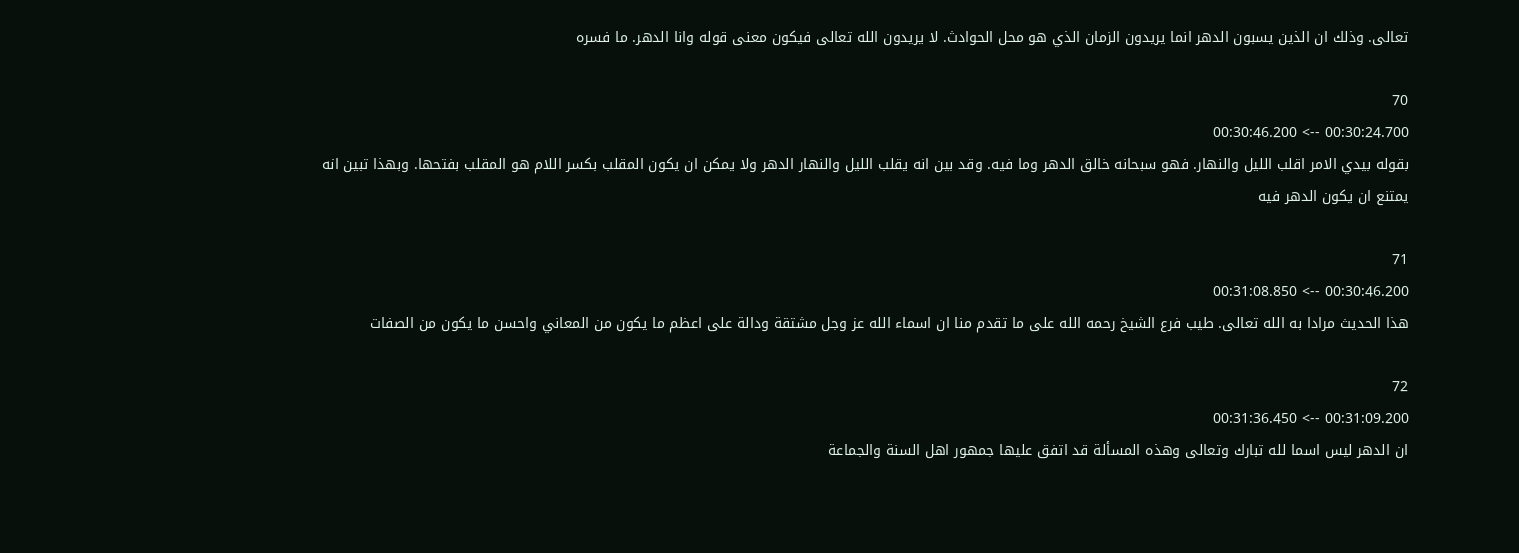تعالى. وذلك ان الذين يسبون الدهر انما يريدون الزمان الذي هو محل الحوادث. لا يريدون الله تعالى فيكون معنى قوله وانا الدهر. ما فسره

70
00:30:24.700 --> 00:30:46.200
بقوله بيدي الامر اقلب الليل والنهار. فهو سبحانه خالق الدهر وما فيه. وقد بين انه يقلب الليل والنهار الدهر ولا يمكن ان يكون المقلب بكسر اللام هو المقلب بفتحها. وبهذا تبين انه يمتنع ان يكون الدهر فيه

71
00:30:46.200 --> 00:31:08.850
هذا الحديث مرادا به الله تعالى. طيب فرع الشيخ رحمه الله على ما تقدم منا ان اسماء الله عز وجل مشتقة ودالة على اعظم ما يكون من المعاني واحسن ما يكون من الصفات

72
00:31:09.200 --> 00:31:36.450
ان الدهر ليس اسما لله تبارك وتعالى وهذه المسألة قد اتفق عليها جمهور اهل السنة والجماعة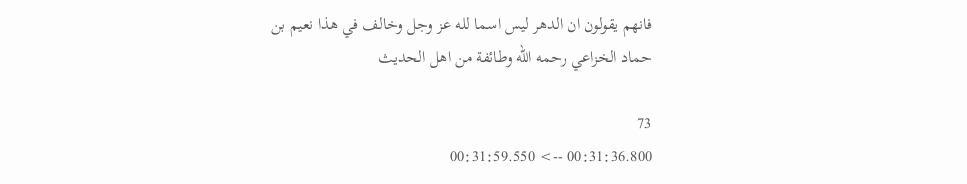فانهم يقولون ان الدهر ليس اسما لله عز وجل وخالف في هذا نعيم بن حماد الخزاعي رحمه الله وطائفة من اهل الحديث

73
00:31:36.800 --> 00:31:59.550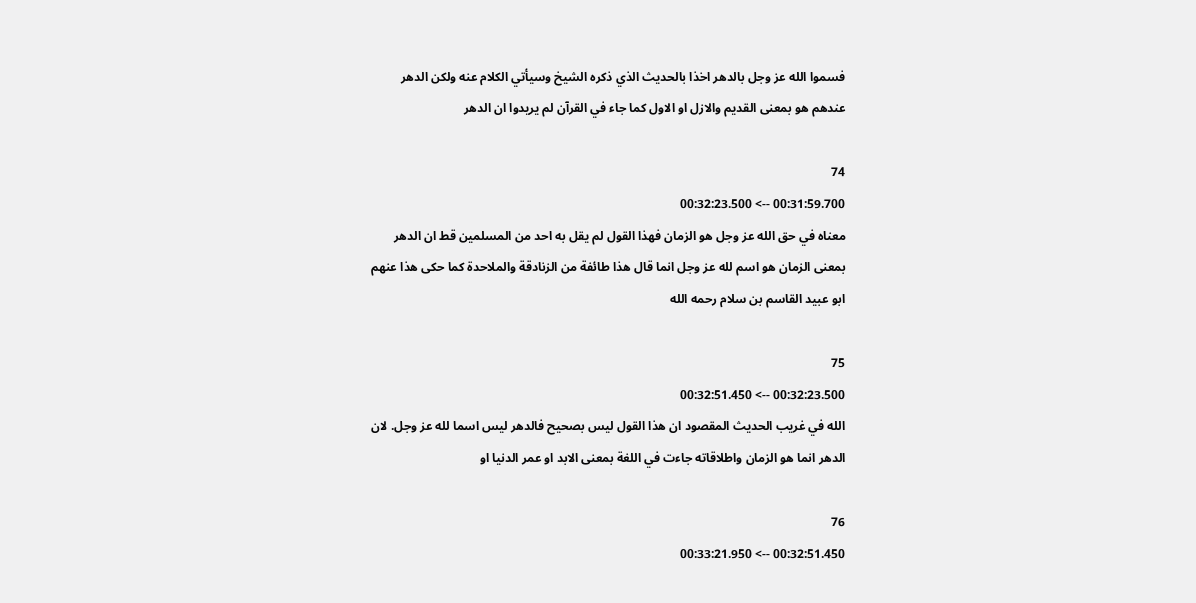فسموا الله عز وجل بالدهر اخذا بالحديث الذي ذكره الشيخ وسيأتي الكلام عنه ولكن الدهر عندهم هو بمعنى القديم والازل او الاول كما جاء في القرآن لم يريدوا ان الدهر

74
00:31:59.700 --> 00:32:23.500
معناه في حق الله عز وجل هو الزمان فهذا القول لم يقل به احد من المسلمين قط ان الدهر بمعنى الزمان هو اسم لله عز وجل انما قال هذا طائفة من الزنادقة والملاحدة كما حكى هذا عنهم ابو عبيد القاسم بن سلام رحمه الله

75
00:32:23.500 --> 00:32:51.450
الله في غريب الحديث المقصود ان هذا القول ليس بصحيح فالدهر ليس اسما لله عز وجل. لان الدهر انما هو الزمان واطلاقاته جاءت في اللغة بمعنى الابد او عمر الدنيا او

76
00:32:51.450 --> 00:33:21.950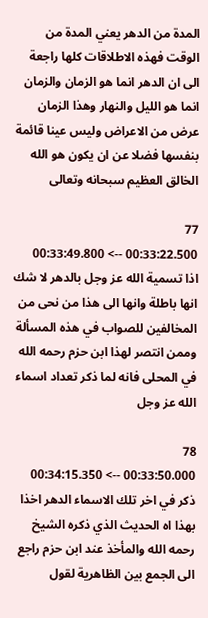المدة من الدهر يعني المدة من الوقت فهذه الاطلاقات كلها راجعة الى ان الدهر انما هو الزمان والزمان انما هو الليل والنهار وهذا الزمان عرض من الاعراض وليس عينا قائمة بنفسها فضلا عن ان يكون هو الله الخالق العظيم سبحانه وتعالى

77
00:33:22.500 --> 00:33:49.800
اذا تسمية الله عز وجل بالدهر لا شك انها باطلة وانها الى هذا من نحى من المخالفين للصواب في هذه المسألة وممن انتصر لهذا ابن حزم رحمه الله في المحلى فانه لما ذكر تعداد اسماء الله عز وجل

78
00:33:50.000 --> 00:34:15.350
ذكر في اخر تلك الاسماء الدهر اخذا بهذا اه الحديث الذي ذكره الشيخ رحمه الله والمأخذ عند ابن حزم راجع الى الجمع بين الظاهرية لقول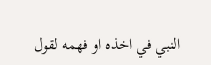النبي في اخذه او فهمه لقول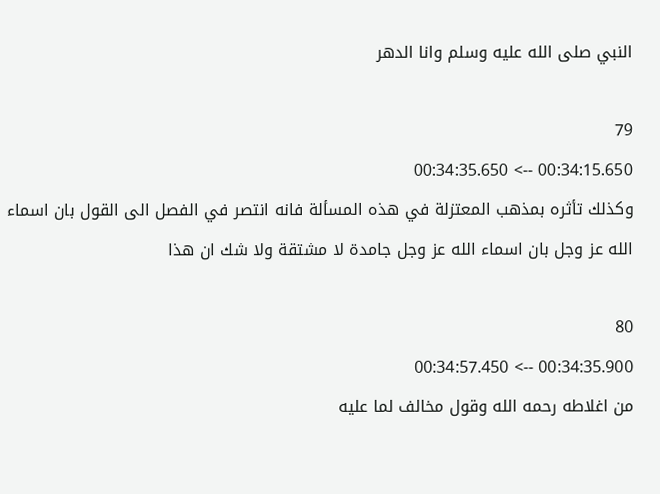النبي صلى الله عليه وسلم وانا الدهر

79
00:34:15.650 --> 00:34:35.650
وكذلك تأثره بمذهب المعتزلة في هذه المسألة فانه انتصر في الفصل الى القول بان اسماء الله عز وجل بان اسماء الله عز وجل جامدة لا مشتقة ولا شك ان هذا

80
00:34:35.900 --> 00:34:57.450
من اغلاطه رحمه الله وقول مخالف لما عليه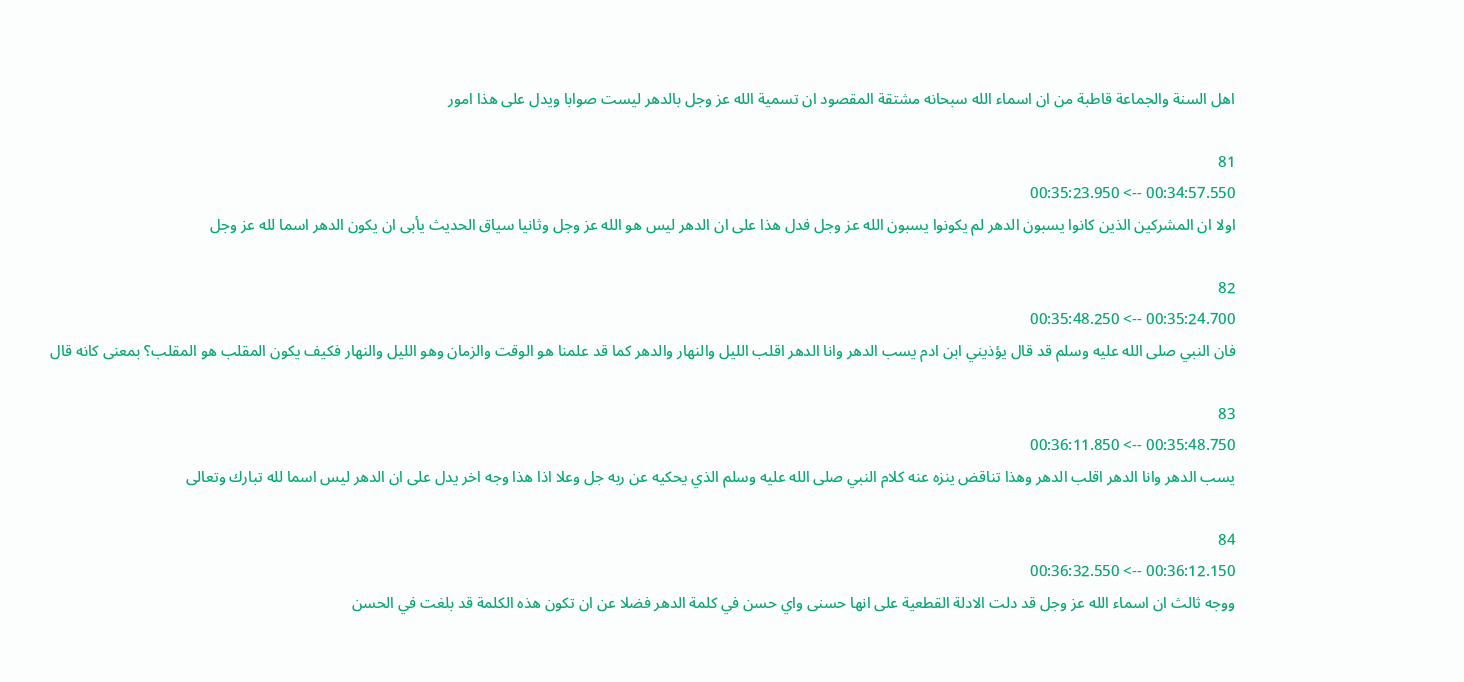اهل السنة والجماعة قاطبة من ان اسماء الله سبحانه مشتقة المقصود ان تسمية الله عز وجل بالدهر ليست صوابا ويدل على هذا امور

81
00:34:57.550 --> 00:35:23.950
اولا ان المشركين الذين كانوا يسبون الدهر لم يكونوا يسبون الله عز وجل فدل هذا على ان الدهر ليس هو الله عز وجل وثانيا سياق الحديث يأبى ان يكون الدهر اسما لله عز وجل

82
00:35:24.700 --> 00:35:48.250
فان النبي صلى الله عليه وسلم قد قال يؤذيني ابن ادم يسب الدهر وانا الدهر اقلب الليل والنهار والدهر كما قد علمنا هو الوقت والزمان وهو الليل والنهار فكيف يكون المقلب هو المقلب؟ بمعنى كانه قال

83
00:35:48.750 --> 00:36:11.850
يسب الدهر وانا الدهر اقلب الدهر وهذا تناقض ينزه عنه كلام النبي صلى الله عليه وسلم الذي يحكيه عن ربه جل وعلا اذا هذا وجه اخر يدل على ان الدهر ليس اسما لله تبارك وتعالى

84
00:36:12.150 --> 00:36:32.550
ووجه ثالث ان اسماء الله عز وجل قد دلت الادلة القطعية على انها حسنى واي حسن في كلمة الدهر فضلا عن ان تكون هذه الكلمة قد بلغت في الحسن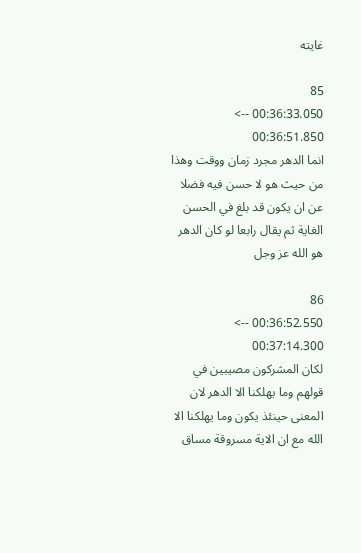غايته

85
00:36:33.050 --> 00:36:51.850
انما الدهر مجرد زمان ووقت وهذا من حيث هو لا حسن فيه فضلا عن ان يكون قد بلغ في الحسن الغاية ثم يقال رابعا لو كان الدهر هو الله عز وجل

86
00:36:52.550 --> 00:37:14.300
لكان المشركون مصيبين في قولهم وما يهلكنا الا الدهر لان المعنى حينئذ يكون وما يهلكنا الا الله مع ان الاية مسروقة مساق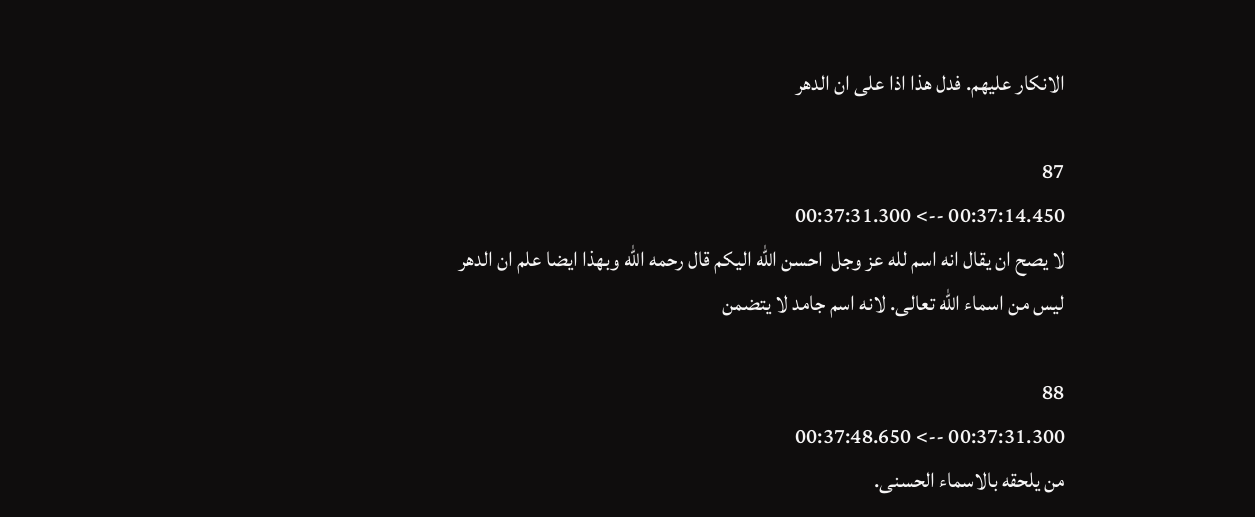الانكار عليهم. فدل هذا اذا على ان الدهر

87
00:37:14.450 --> 00:37:31.300
لا يصح ان يقال انه اسم لله عز وجل  احسن الله اليكم قال رحمه الله وبهذا ايضا علم ان الدهر ليس من اسماء الله تعالى. لانه اسم جامد لا يتضمن

88
00:37:31.300 --> 00:37:48.650
من يلحقه بالاسماء الحسنى.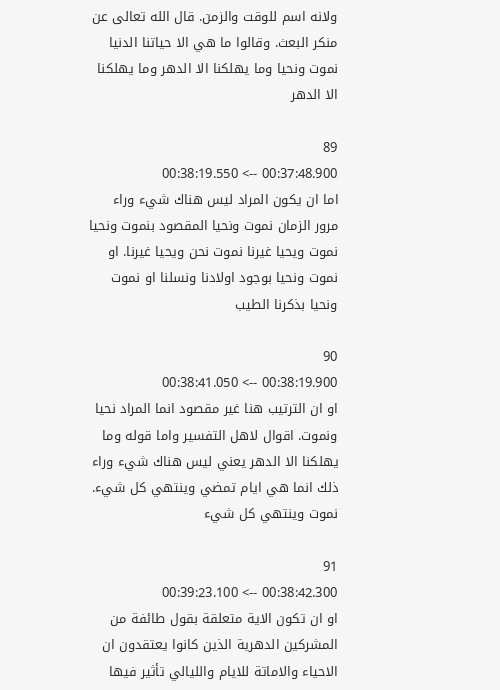ولانه اسم للوقت والزمن. قال الله تعالى عن منكر البعث. وقالوا ما هي الا حياتنا الدنيا نموت ونحيا وما يهلكنا الا الدهر وما يهلكنا الا الدهر

89
00:37:48.900 --> 00:38:19.550
اما ان يكون المراد ليس هناك شيء وراء مرور الزمان نموت ونحيا المقصود بنموت ونحيا نموت ويحيا غيرنا نموت نحن ويحيا غيرنا. او نموت ونحيا بوجود اولادنا ونسلنا او نموت ونحيا بذكرنا الطيب

90
00:38:19.900 --> 00:38:41.050
او ان الترتيب هنا غير مقصود انما المراد نحيا ونموت. اقوال لاهل التفسير واما قوله وما يهلكنا الا الدهر يعني ليس هناك شيء وراء ذلك انما هي ايام تمضي وينتهي كل شيء. نموت وينتهي كل شيء

91
00:38:42.300 --> 00:39:23.100
او ان تكون الاية متعلقة بقول طائفة من المشركين الدهرية الذين كانوا يعتقدون ان الاحياء والاماتة للايام والليالي تأثير فيها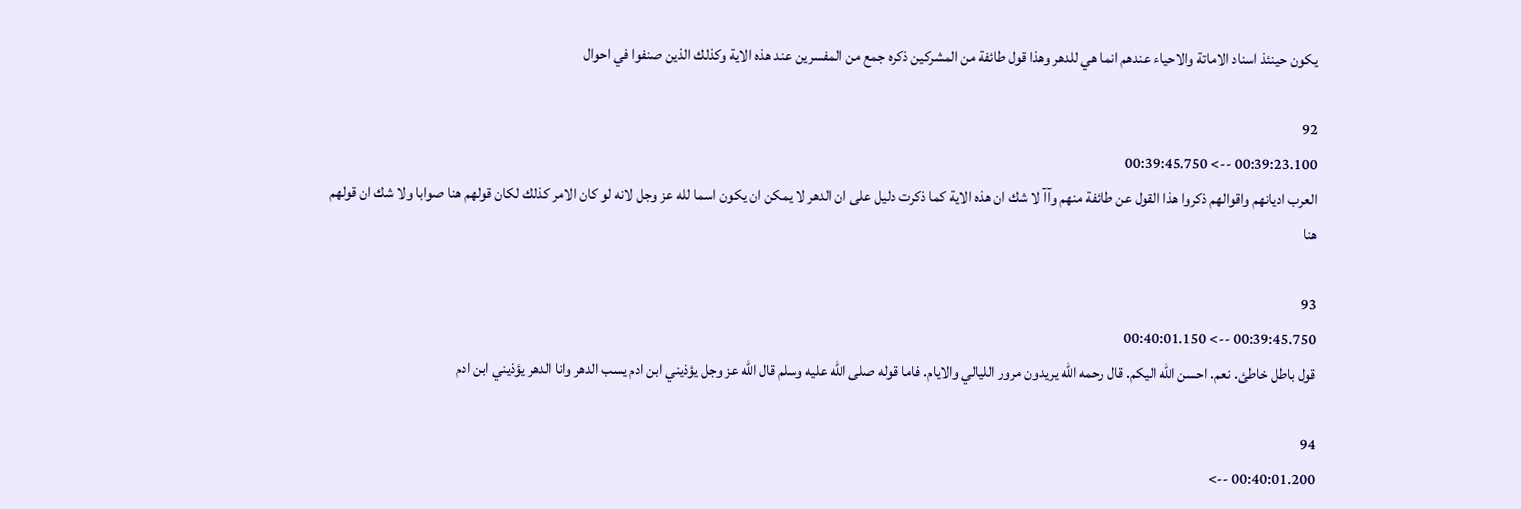يكون حينئذ اسناد الاماتة والاحياء عندهم انما هي للدهر وهذا قول طائفة من المشركين ذكره جمع من المفسرين عند هذه الاية وكذلك الذين صنفوا في احوال

92
00:39:23.100 --> 00:39:45.750
العرب اديانهم واقوالهم ذكروا هذا القول عن طائفة منهم وآآ لا شك ان هذه الاية كما ذكرت دليل على ان الدهر لا يمكن ان يكون اسما لله عز وجل لانه لو كان الامر كذلك لكان قولهم هنا صوابا ولا شك ان قولهم هنا

93
00:39:45.750 --> 00:40:01.150
قول باطل خاطئ. نعم. احسن الله اليكم. قال رحمه الله يريدون مرور الليالي والايام. فاما قوله صلى الله عليه وسلم قال الله عز وجل يؤذيني ابن ادم يسب الدهر وانا الدهر يؤذيني ابن ادم

94
00:40:01.200 -->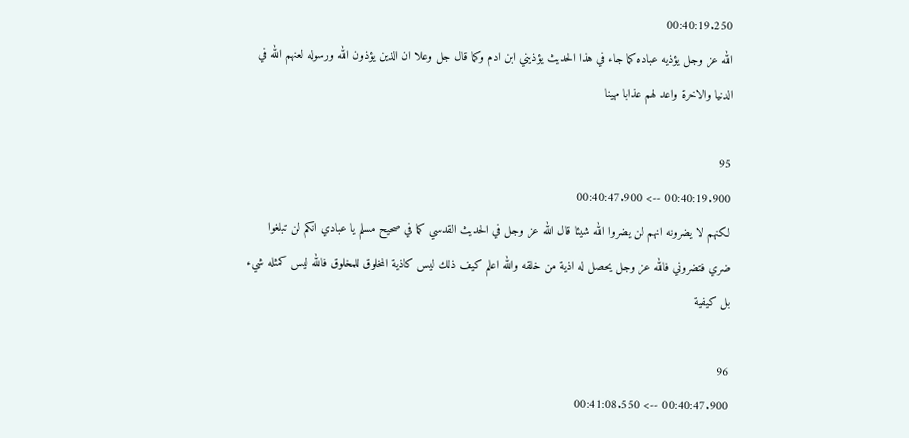00:40:19.250
الله عز وجل يؤذيه عباده كما جاء في هذا الحديث يؤذيني ابن ادم وكما قال جل وعلا ان الذين يؤذون الله ورسوله لعنهم الله في الدنيا والاخرة واعد لهم عذابا مهينا

95
00:40:19.900 --> 00:40:47.900
لكنهم لا يضرونه انهم لن يضروا الله شيئا قال الله عز وجل في الحديث القدسي كما في صحيح مسلم يا عبادي انكم لن تبلغوا ضري فتضروني فالله عز وجل يحصل له اذية من خلقه والله اعلم كيف ذلك ليس كاذية المخلوق للمخلوق فالله ليس كمثله شيء بل كيفية

96
00:40:47.900 --> 00:41:08.550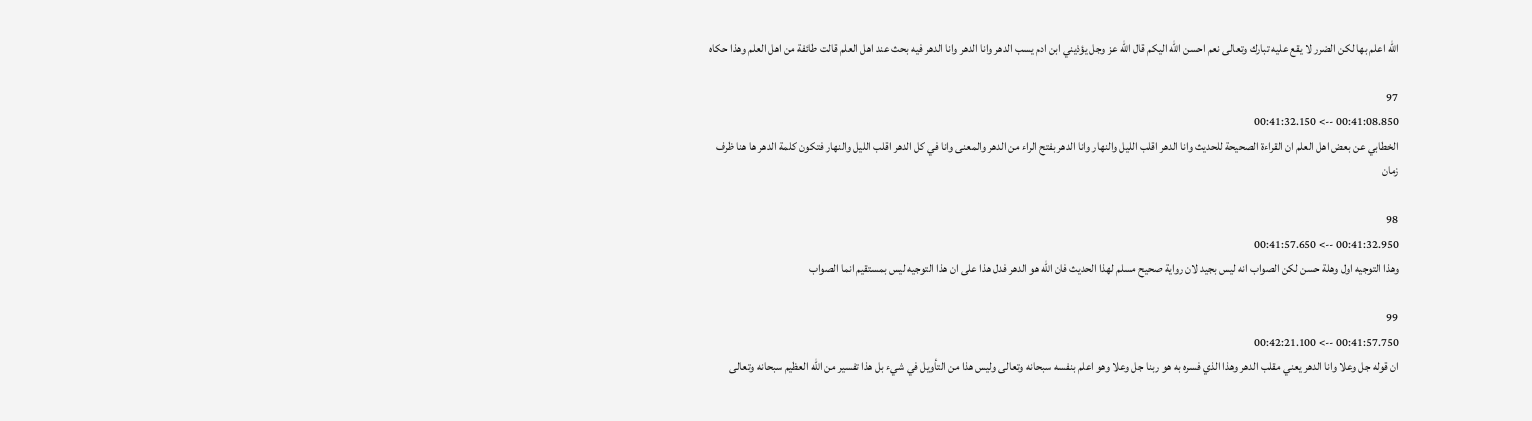الله اعلم بها لكن الضرر لا يقع عليه تبارك وتعالى نعم احسن الله اليكم قال الله عز وجل يؤذيني ابن ادم يسب الدهر وانا الدهر وانا الدهر فيه بحث عند اهل العلم قالت طائفة من اهل العلم وهذا حكاه

97
00:41:08.850 --> 00:41:32.150
الخطابي عن بعض اهل العلم ان القراءة الصحيحة للحديث وانا الدهر اقلب الليل والنهار وانا الدهر بفتح الراء من الدهر والمعنى وانا في كل الدهر اقلب الليل والنهار فتكون كلمة الدهر ها هنا ظرف زمان

98
00:41:32.950 --> 00:41:57.650
وهذا التوجيه اول وهلة حسن لكن الصواب انه ليس بجيد لان رواية صحيح مسلم لهذا الحديث فان الله هو الدهر فدل هذا على ان هذا التوجيه ليس بمستقيم انما الصواب

99
00:41:57.750 --> 00:42:21.100
ان قوله جل وعلا وانا الدهر يعني مقلب الدهر وهذا الذي فسره به هو ربنا جل وعلا وهو اعلم بنفسه سبحانه وتعالى وليس هذا من التأويل في شيء بل هذا تفسير من الله العظيم سبحانه وتعالى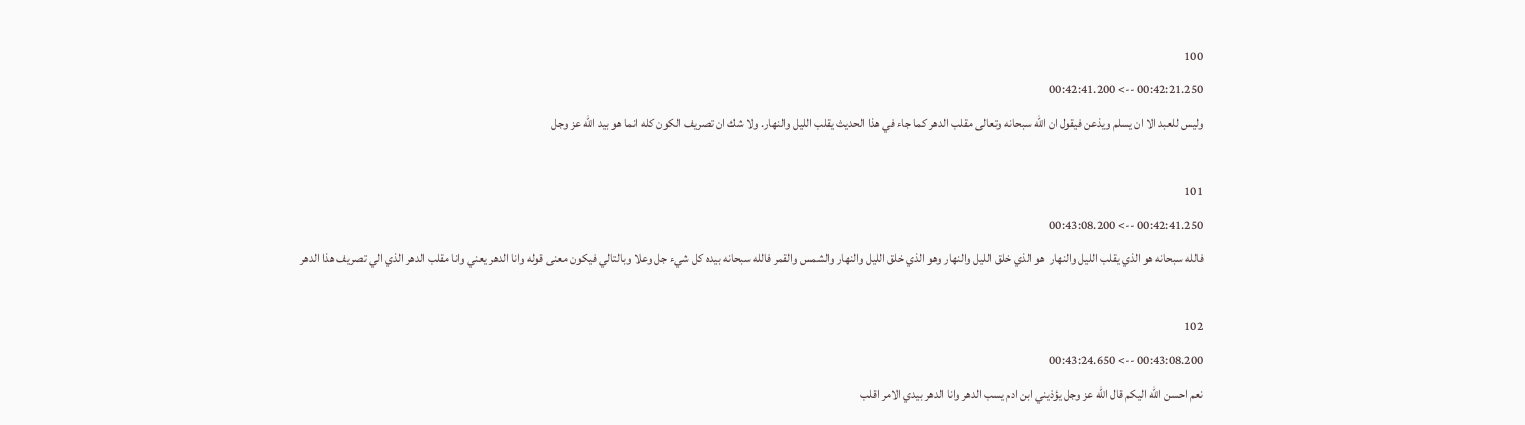100
00:42:21.250 --> 00:42:41.200
وليس للعبد الا ان يسلم ويذعن فيقول ان الله سبحانه وتعالى مقلب الدهر كما جاء في هذا الحديث يقلب الليل والنهار. ولا شك ان تصريف الكون كله انما هو بيد الله عز وجل

101
00:42:41.250 --> 00:43:08.200
فالله سبحانه هو الذي يقلب الليل والنهار  هو الذي خلق الليل والنهار وهو الذي خلق الليل والنهار والشمس والقمر فالله سبحانه بيده كل شيء جل وعلا وبالتالي فيكون معنى قوله وانا الدهر يعني وانا مقلب الدهر الذي الي تصريف هذا الدهر

102
00:43:08.200 --> 00:43:24.650
نعم احسن الله اليكم قال الله عز وجل يؤذيني ابن ادم يسب الدهر وانا الدهر بيدي الامر اقلب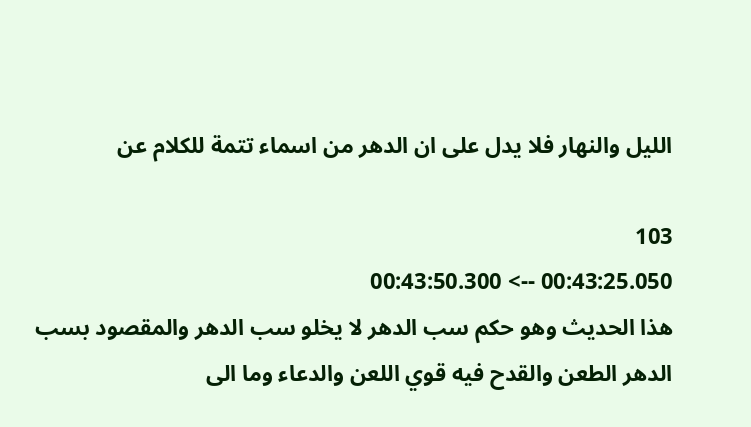الليل والنهار فلا يدل على ان الدهر من اسماء تتمة للكلام عن

103
00:43:25.050 --> 00:43:50.300
هذا الحديث وهو حكم سب الدهر لا يخلو سب الدهر والمقصود بسب الدهر الطعن والقدح فيه قوي اللعن والدعاء وما الى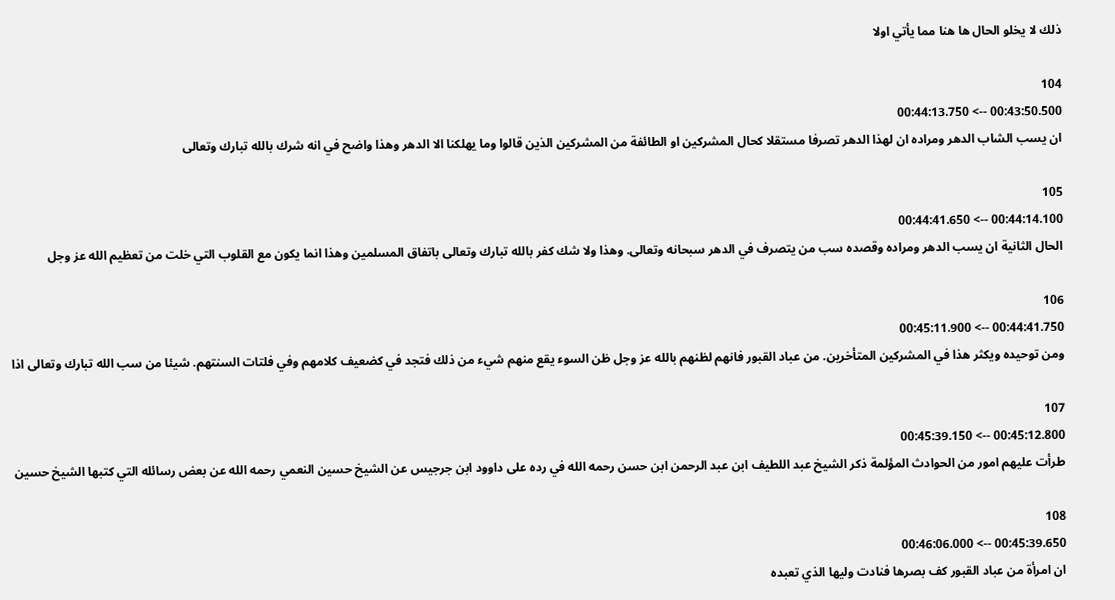ذلك لا يخلو الحال ها هنا مما يأتي اولا

104
00:43:50.500 --> 00:44:13.750
ان يسب الشاب الدهر ومراده ان لهذا الدهر تصرفا مستقلا كحال المشركين او الطائفة من المشركين الذين قالوا وما يهلكنا الا الدهر وهذا واضح في انه شرك بالله تبارك وتعالى

105
00:44:14.100 --> 00:44:41.650
الحال الثانية ان يسب الدهر ومراده وقصده سب من يتصرف في الدهر سبحانه وتعالى. وهذا ولا شك كفر بالله تبارك وتعالى باتفاق المسلمين وهذا انما يكون مع القلوب التي خلت من تعظيم الله عز وجل

106
00:44:41.750 --> 00:45:11.900
ومن توحيده ويكثر هذا في المشركين المتأخرين. من عباد القبور فانهم لظنهم بالله عز وجل ظن السوء يقع منهم شيء من ذلك فتجد في كضعيف كلامهم وفي فلتات السنتهم. شيئا من سب الله تبارك وتعالى اذا

107
00:45:12.800 --> 00:45:39.150
طرأت عليهم امور من الحوادث المؤلمة ذكر الشيخ عبد اللطيف ابن عبد الرحمن ابن حسن رحمه الله في رده على داوود ابن جرجيس عن الشيخ حسين النعمي رحمه الله عن بعض رسائله التي كتبها الشيخ حسين

108
00:45:39.650 --> 00:46:06.000
ان امرأة من عباد القبور كف بصرها فنادت وليها الذي تعبده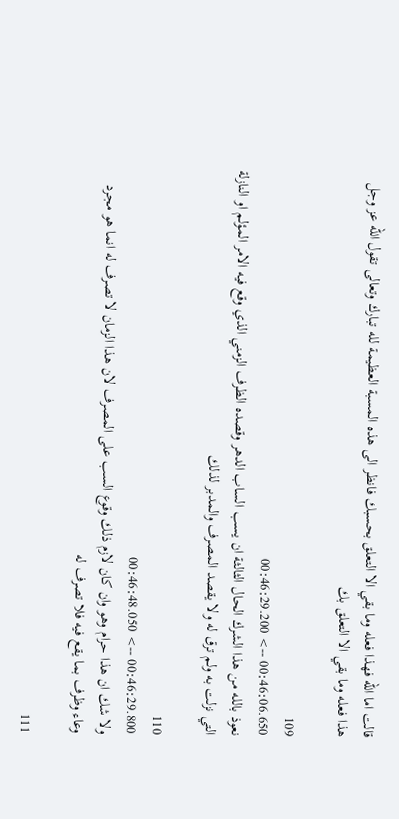قالت اما الله فهذا فعله وما بقي الا التعلق بحسبك فانظر الى هذه المسبة العظيمة لله تبارك وتعالى تقول الله عز وجل هذا فعله وما بقي الا التعلق بك

109
00:46:06.650 --> 00:46:29.200
نعوذ بالله من هذا الشرك الحال الثالثة ان يسب الساب الدهر وقصده الظرف الزمني الذي وقع فيه الامر المؤلم او النازلة التي نزلت به ولم ترق له ولا يقصد المصرف والمدبر لذلك

110
00:46:29.800 --> 00:46:48.050
ولا شك ان هذا حرام وهو وان كان لازم ذلك وقوع السب على المصرف لان هذا الزمان لا تصرف له انما هو مجرد وعاء وظرف بما يقع فيه فلا تصرف له

111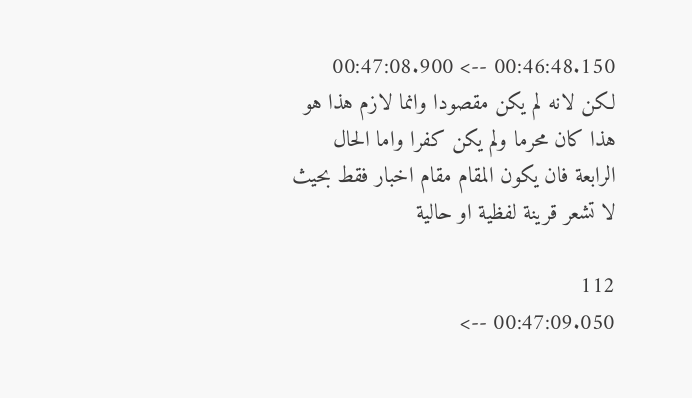00:46:48.150 --> 00:47:08.900
لكن لانه لم يكن مقصودا وانما لازم هذا هو هذا كان محرما ولم يكن كفرا واما الحال الرابعة فان يكون المقام مقام اخبار فقط بحيث لا تشعر قرينة لفظية او حالية

112
00:47:09.050 -->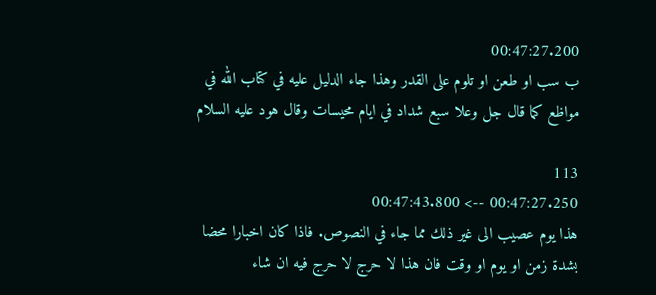00:47:27.200
ب سب او طعن او تلوم على القدر وهذا جاء الدليل عليه في كتاب الله في مواظع كما قال جل وعلا سبع شداد في ايام محيسات وقال هود عليه السلام

113
00:47:27.250 --> 00:47:43.800
هذا يوم عصيب الى غير ذلك مما جاء في النصوص. فاذا كان اخبارا محضا بشدة زمن او يوم او وقت فان هذا لا حرج لا حرج فيه ان شاء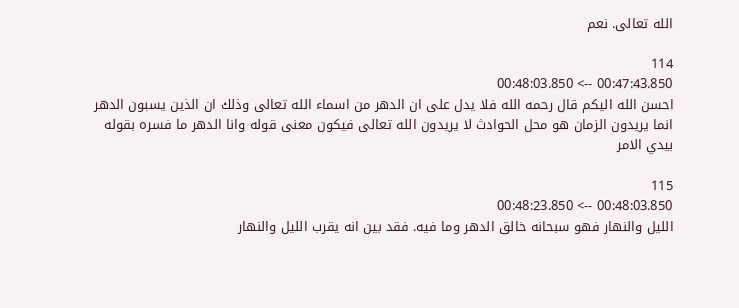الله تعالى. نعم

114
00:47:43.850 --> 00:48:03.850
احسن الله اليكم قال رحمه الله فلا يدل على ان الدهر من اسماء الله تعالى وذلك ان الذين يسبون الدهر انما يريدون الزمان هو محل الحوادث لا يريدون الله تعالى فيكون معنى قوله وانا الدهر ما فسره بقوله بيدي الامر

115
00:48:03.850 --> 00:48:23.850
الليل والنهار فهو سبحانه خالق الدهر وما فيه. فقد بين انه يقرب الليل والنهار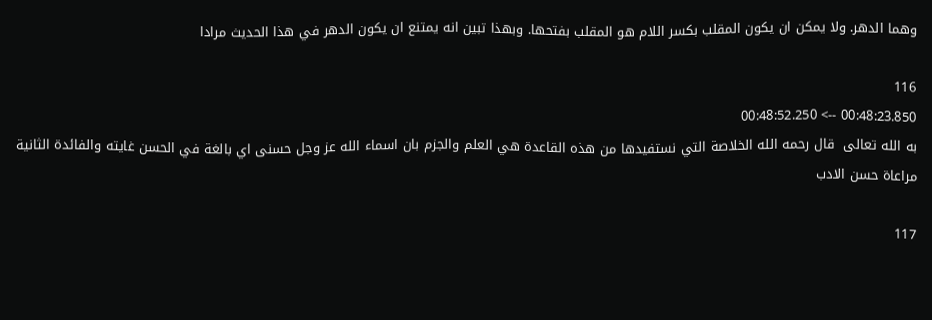وهما الدهر. ولا يمكن ان يكون المقلب بكسر اللام هو المقلب بفتحها. وبهذا تبين انه يمتنع ان يكون الدهر في هذا الحديث مرادا

116
00:48:23.850 --> 00:48:52.250
به الله تعالى  قال رحمه الله الخلاصة التي نستفيدها من هذه القاعدة هي العلم والجزم بان اسماء الله عز وجل حسنى اي بالغة في الحسن غايته والفائدة الثانية مراعاة حسن الادب

117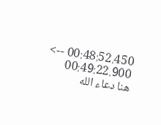00:48:52.450 --> 00:49:22.900
هنا دعاء الله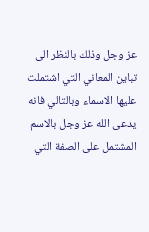عز وجل وذلك بالنظر الى تباين المعاني التي اشتملت عليها الاسماء وبالتالي فانه يدعى الله عز وجل بالاسم المشتمل على الصفة التي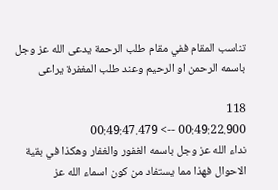تناسب المقام ففي مقام طلب الرحمة يدعى الله عز وجل باسمه الرحمن او الرحيم وعند طلب المغفرة يراعى

118
00:49:22.900 --> 00:49:47.479
نداء الله عز وجل باسمه الغفور والغفار وهكذا في بقية الاحوال فهذا مما يستفاد من كون اسماء الله عز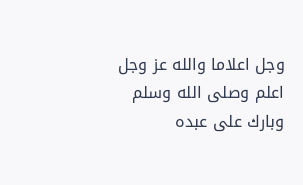وجل اعلاما والله عز وجل اعلم وصلى الله وسلم وبارك على عبده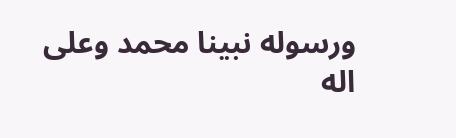ورسوله نبينا محمد وعلى اله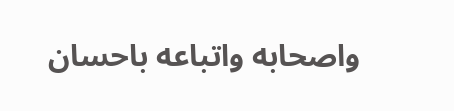واصحابه واتباعه باحسان